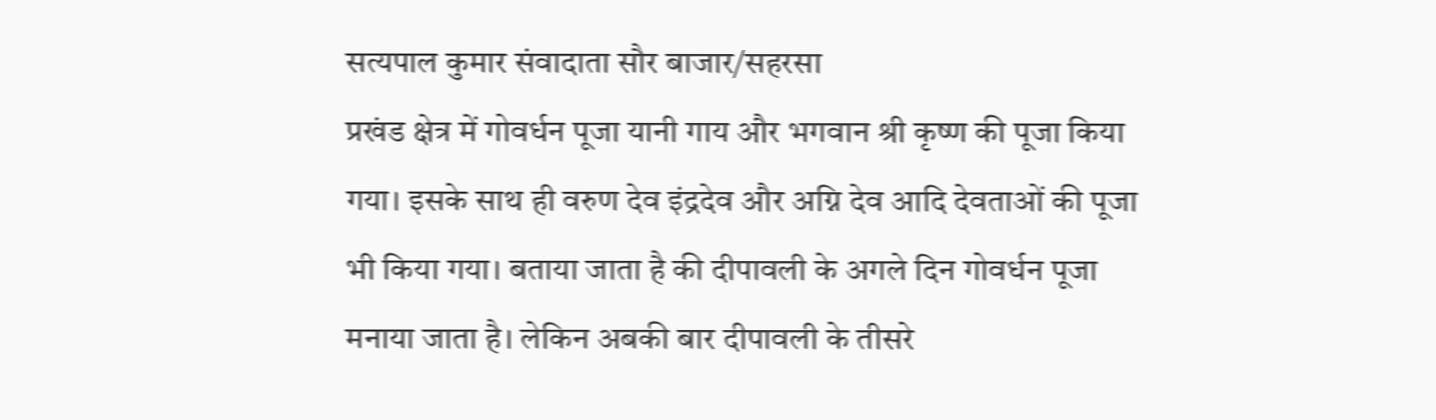सत्यपाल कुमार संवादाता सौर बाजार/सहरसा
प्रखंड क्षेत्र में गोवर्धन पूजा यानी गाय और भगवान श्री कृष्ण की पूजा किया गया। इसके साथ ही वरुण देव इंद्रदेव और अग्नि देव आदि देवताओं की पूजा भी किया गया। बताया जाता है की दीपावली के अगले दिन गोवर्धन पूजा मनाया जाता है। लेकिन अबकी बार दीपावली के तीसरे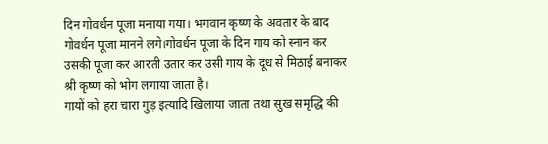दिन गोवर्धन पूजा मनाया गया। भगवान कृष्ण के अवतार के बाद गोवर्धन पूजा मानने लगे।गोवर्धन पूजा के दिन गाय को स्नान कर उसकी पूजा कर आरती उतार कर उसी गाय के दूध से मिठाई बनाकर श्री कृष्ण को भोग लगाया जाता है।
गायों को हरा चारा गुड़ इत्यादि खिलाया जाता तथा सुख समृद्धि की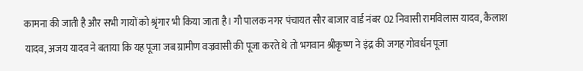कामना की जाती है और सभी गायों को श्रृंगार भी किया जाता है। गौ पालक नगर पंचायत सौर बाजार वार्ड नंबर 02 निवासी रामविलास यादव, कैलाश यादव, अजय यादव ने बताया कि यह पूजा जब ग्रामीण वज्रवासी की पूजा करते थे तो भगवान श्रीकृष्ण ने इंद्र की जगह गोवर्धन पूजा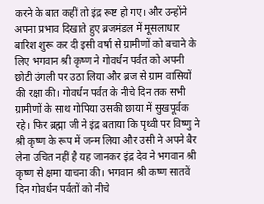करने के बात कहीं तो इंद्र रूष्ट हो गए। और उन्होंने अपना प्रभाव दिखाते हुए ब्रजमंडल में मूसलाधार बारिश शुरू कर दी इसी वर्षा से ग्रामीणों को बचाने के लिए भगवान श्री कृष्ण ने गोवर्धन पर्वत को अपनी छोटी उंगली पर उठा लिया और ब्रज से ग्राम वासियों की रक्षा की। गोवर्धन पर्वत के नीचे दिन तक सभी ग्रामीणों के साथ गोपिया उसकी छाया में सुखपूर्वक रहे। फिर ब्रह्मा जी ने इंद्र बताया कि पृथ्वी पर विष्णु ने श्री कृष्ण के रूप में जन्म लिया और उसी ने अपने बैर लेना उचित नहीं है यह जानकर इंद्र देव ने भगवान श्री कृष्ण से क्षमा याचना की। भगवान श्री कष्ण सातवें दिन गोवर्धन पर्वतों को नीचे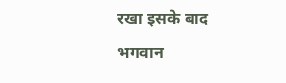रखा इसके बाद भगवान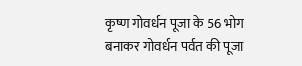कृष्ण गोवर्धन पूजा के 56 भोग बनाकर गोवर्धन पर्वत की पूजा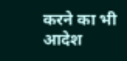करने का भी आदेश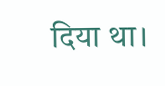दिया था।